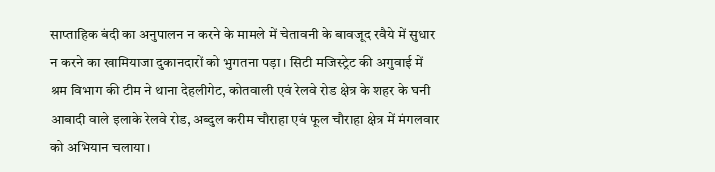साप्ताहिक बंदी का अनुपालन न करने के मामले में चेतावनी के बावजूद रवैये में सुधार न करने का खामियाजा दुकानदारों को भुगतना पड़ा। सिटी मजिस्ट्रेट की अगुवाई में श्रम विभाग की टीम ने थाना देहलीगेट, कोतवाली एवं रेलवे रोड क्षेत्र के शहर के घनी आबादी वाले इलाके रेलवे रोड, अब्दुल करीम चौराहा एवं फूल चौराहा क्षेत्र में मंगलवार को अभियान चलाया।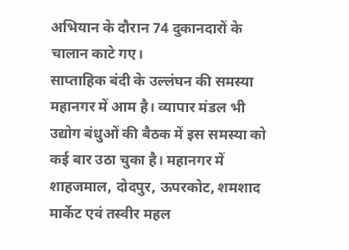अभियान के दौरान 74 दुकानदारों के चालान काटे गए।
साप्ताहिक बंदी के उल्लंघन की समस्या महानगर में आम है। व्यापार मंडल भी उद्योग बंधुओं की बैठक में इस समस्या को कई बार उठा चुका है। महानगर में शाहजमाल, दोदपुर, ऊपरकोट, शमशाद मार्केट एवं तस्वीर महल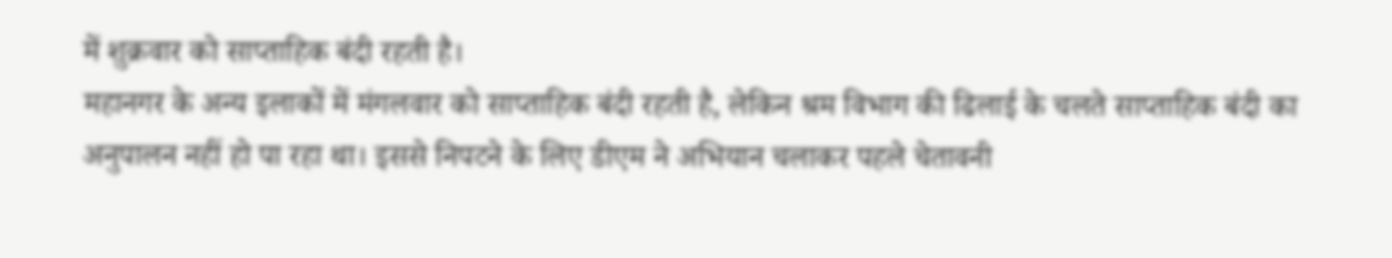में शुक्रवार को साप्ताहिक बंदी रहती है।
महानगर के अन्य इलाकों में मंगलवार को साप्ताहिक बंदी रहती है, लेकिन श्रम विभाग की ढिलाई के चलते साप्ताहिक बंदी का अनुपालन नहीं हो पा रहा था। इससे निपटने के लिए डीएम ने अभियान चलाकर पहले चेतावनी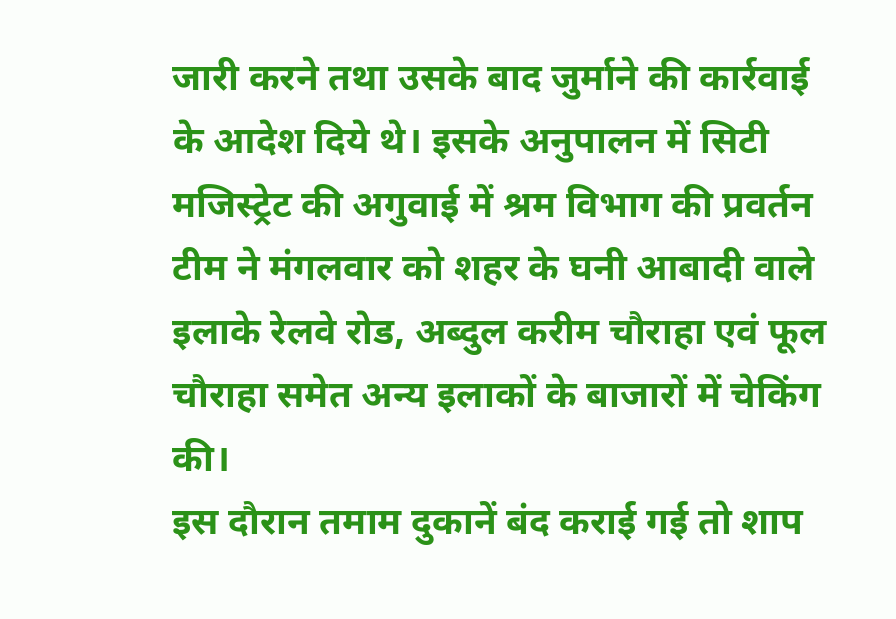जारी करने तथा उसके बाद जुर्माने की कार्रवाई के आदेश दिये थे। इसके अनुपालन में सिटी मजिस्ट्रेट की अगुवाई में श्रम विभाग की प्रवर्तन टीम ने मंगलवार को शहर के घनी आबादी वाले इलाके रेलवे रोड, अब्दुल करीम चौराहा एवं फूल चौराहा समेत अन्य इलाकों के बाजारों में चेकिंग की।
इस दौरान तमाम दुकानें बंद कराई गई तो शाप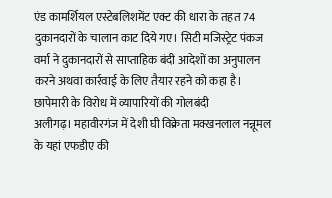एंड कामर्शियल एस्टेबलिशमेंट एक्ट की धारा के तहत 74 दुकानदारों के चालान काट दिये गए। सिटी मजिस्ट्रेट पंकज वर्मा ने दुकानदारों से साप्ताहिक बंदी आदेशों का अनुपालन करने अथवा कार्रवाई के लिए तैयार रहने को कहा है।
छापेमारी के विरोध में व्यापारियों की गोलबंदी
अलीगढ़। महावीरगंज में देशी घी विक्रेता मक्खनलाल नन्नूमल के यहां एफडीए की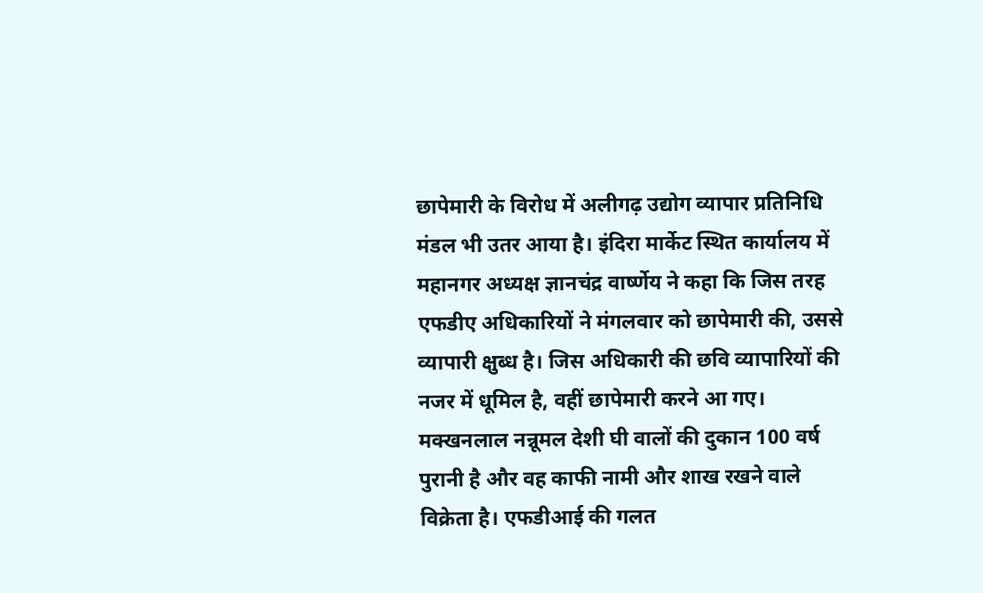छापेमारी के विरोध में अलीगढ़ उद्योग व्यापार प्रतिनिधि मंडल भी उतर आया है। इंदिरा मार्केट स्थित कार्यालय में महानगर अध्यक्ष ज्ञानचंद्र वार्ष्णेय ने कहा कि जिस तरह एफडीए अधिकारियों ने मंगलवार को छापेमारी की, उससे व्यापारी क्षुब्ध है। जिस अधिकारी की छवि व्यापारियों की नजर में धूमिल है, वहीं छापेमारी करने आ गए।
मक्खनलाल नन्नूमल देशी घी वालों की दुकान 100 वर्ष पुरानी है और वह काफी नामी और शाख रखने वाले विक्रेता है। एफडीआई की गलत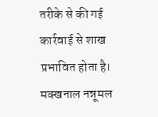तरीके से की गई कार्रवाई से शाख प्रभावित होता है। मक्खनाल नन्नूमल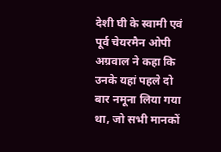देशी घी के स्वामी एवं पूर्व चेयरमैन ओपी अग्रवाल ने कहा कि उनके यहां पहले दो बार नमूना लिया गया था, जो सभी मानकों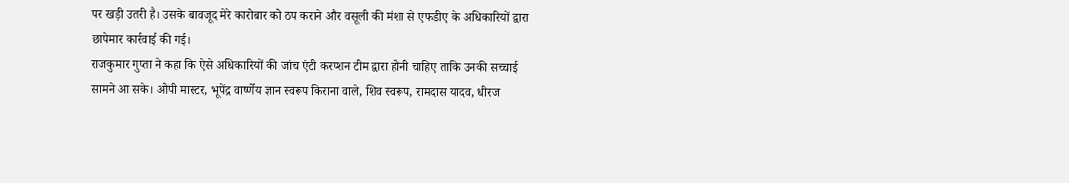पर खड़ी उतरी है। उसके बावजूद मेरे कारोबार को ठप कराने और वसूली की मंशा से एफडीए के अधिकारियों द्वारा छापेमार कार्रवाई की गई।
राजकुमार गुप्ता ने कहा कि ऐसे अधिकारियों की जांच एंटी करप्शन टीम द्वारा होनी चाहिए ताकि उनकी सच्चाई सामने आ सके। ओपी मास्टर, भूपेंद्र वार्ष्णेय ज्ञान स्वरूप किराना वाले, शिव स्वरूप, रामदास यादव, धीरज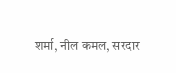शर्मा, नील कमल, सरदार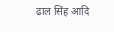ढाल सिंह आदि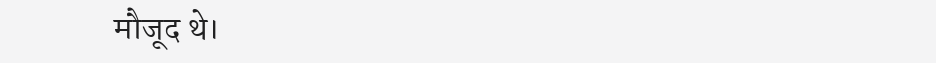मौजूद थे।